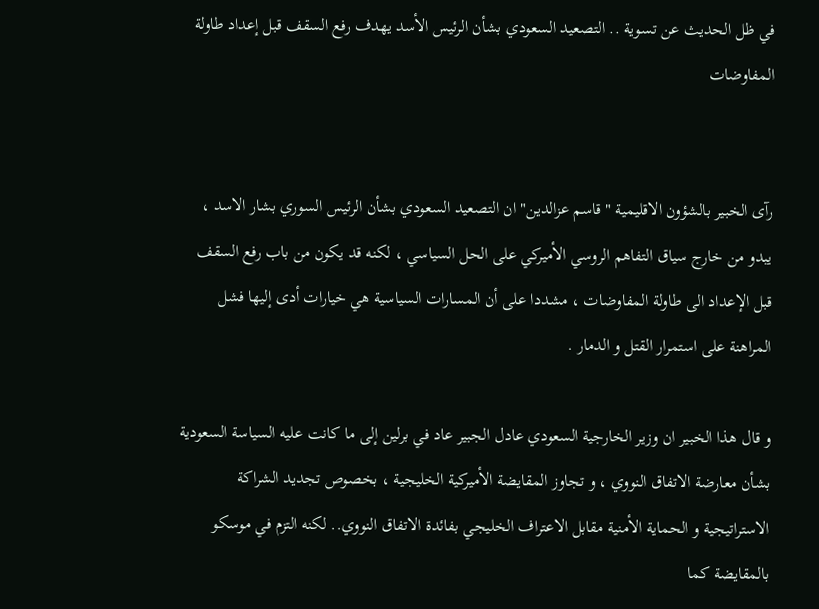في ظل الحديث عن تسوية .. التصعيد السعودي بشأن الرئيس الأسد يهدف رفع السقف قبل إعداد طاولة المفاوضات


رآى الخبير بالشؤون الاقليمية "قاسم عزالدين" ان التصعيد السعودي بشأن الرئيس السوري بشار الاسد ، يبدو من خارج سياق التفاهم الروسي الأميركي على الحل السياسي ، لكنه قد يكون من باب رفع السقف قبل الإعداد الى طاولة المفاوضات ، مشددا على أن المسارات السياسية هي خيارات أدى إليها فشل المراهنة على استمرار القتل و الدمار .

و قال هذا الخبير ان وزير الخارجية السعودي عادل الجبير عاد في برلين إلى ما كانت عليه السياسة السعودية بشأن معارضة الاتفاق النووي ، و تجاوز المقايضة الأميركية الخليجية ، بخصوص تجديد الشراكة الاستراتيجية و الحماية الأمنية مقابل الاعتراف الخليجي بفائدة الاتفاق النووي.. لكنه التزم في موسكو بالمقايضة كما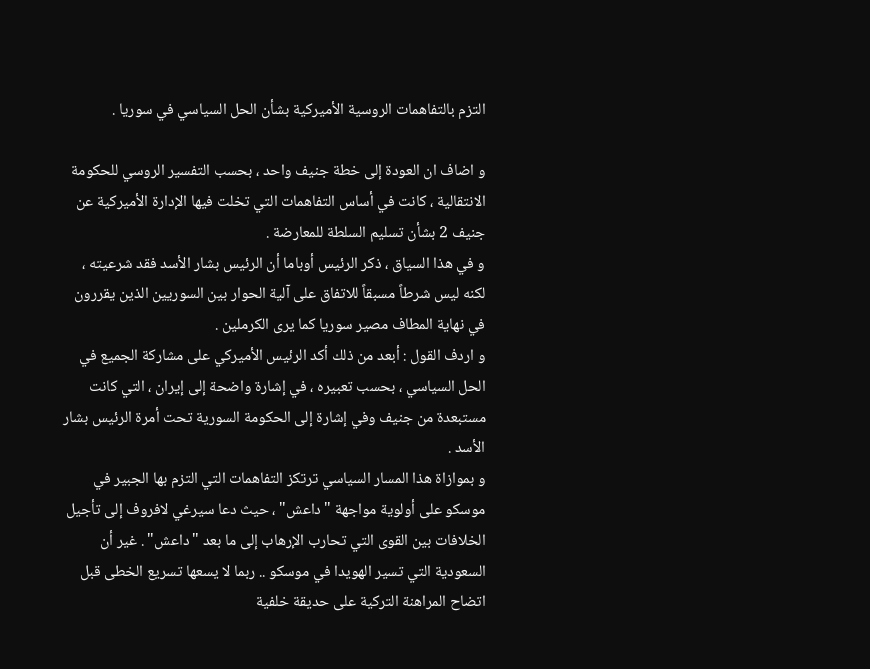التزم بالتفاهمات الروسية الأميركية بشأن الحل السياسي في سوريا .

و اضاف ان العودة إلى خطة جنيف واحد ، بحسب التفسير الروسي للحكومة الانتقالية ، كانت في أساس التفاهمات التي تخلت فيها الإدارة الأميركية عن جنيف 2 بشأن تسليم السلطة للمعارضة .
و في هذا السياق ، ذكر الرئيس أوباما أن الرئيس بشار الأسد فقد شرعيته ، لكنه ليس شرطاً مسبقاً للاتفاق على آلية الحوار بين السوريين الذين يقررون في نهاية المطاف مصير سوريا كما يرى الكرملين .
و اردف القول : أبعد من ذلك أكد الرئيس الأميركي على مشاركة الجميع في الحل السياسي ، بحسب تعبيره ، في إشارة واضحة إلى إيران ، التي كانت مستبعدة من جنيف وفي إشارة إلى الحكومة السورية تحت أمرة الرئيس بشار الأسد .
و بموازاة هذا المسار السياسي ترتكز التفاهمات التي التزم بها الجبير في موسكو على أولوية مواجهة "داعش" ، حيث دعا سيرغي لافروف إلى تأجيل الخلافات بين القوى التي تحارب الإرهاب إلى ما بعد "داعش" . غير أن السعودية التي تسير الهويدا في موسكو .. ربما لا يسعها تسريع الخطى قبل اتضاح المراهنة التركية على حديقة خلفية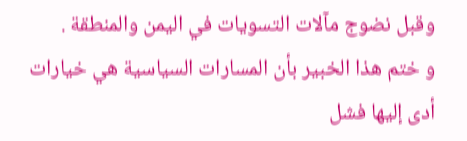وقبل نضوج مآلات التسويات في اليمن والمنطقة .
و ختم هذا الخبير بأن المسارات السياسية هي خيارات أدى إليها فشل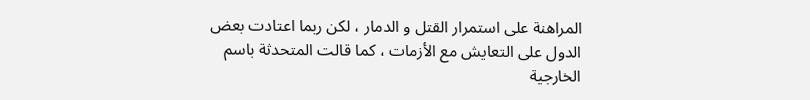المراهنة على استمرار القتل و الدمار ، لكن ربما اعتادت بعض الدول على التعايش مع الأزمات ، كما قالت المتحدثة باسم الخارجية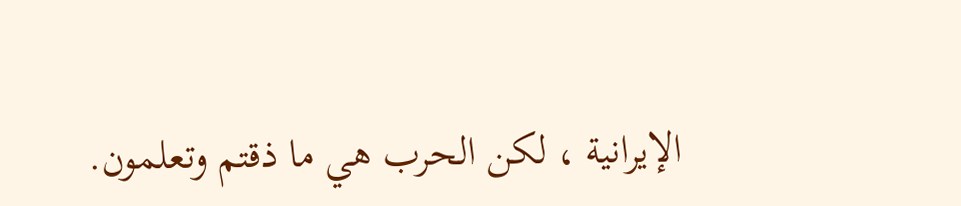الإيرانية ، لكن الحرب هي ما ذقتم وتعلمون.